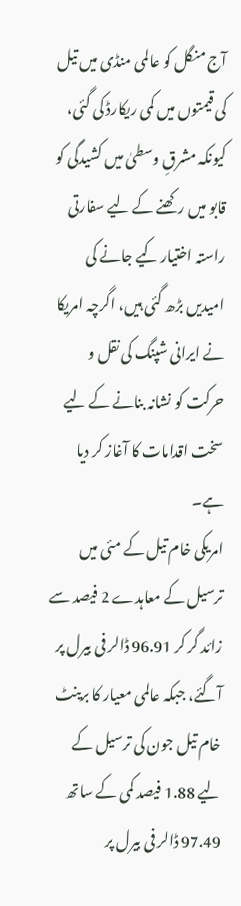آج منگل کو عالمی منڈی میں تیل کی قیمتوں میں کمی ریکارڈ کی گئی، کیونکہ مشرقِ وسطیٰ میں کشیدگی کو قابو میں رکھنے کے لیے سفارتی راستہ اختیار کیے جانے کی امیدیں بڑھ گئی ہیں، اگرچہ امریکا نے ایرانی شپنگ کی نقل و حرکت کو نشانہ بنانے کے لیے سخت اقدامات کا آغاز کر دیا ہے۔
امریکی خام تیل کے مئی میں ترسیل کے معاہدے 2 فیصد سے زائد گر کر 96.91 ڈالر فی بیرل پر آگئے، جبکہ عالمی معیار کا برینٹ خام تیل جون کی ترسیل کے لیے 1.88 فیصد کمی کے ساتھ 97.49 ڈالر فی بیرل پر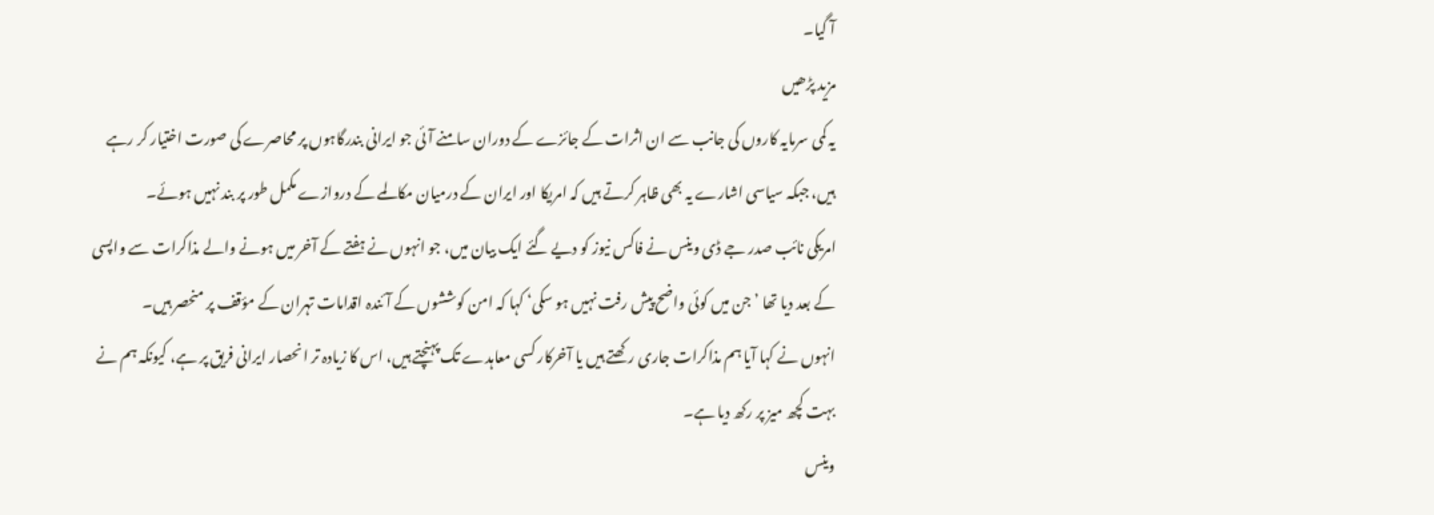آ گیا۔
مزید پڑھیں
یہ کمی سرمایہ کاروں کی جانب سے ان اثرات کے جائزے کے دوران سامنے آئی جو ایرانی بندرگاہوں پر محاصرے کی صورت اختیار کر رہے ہیں، جبکہ سیاسی اشارے یہ بھی ظاہر کرتے ہیں کہ امریکا اور ایران کے درمیان مکالمے کے دروازے مکمل طور پر بند نہیں ہوئے۔
امریکی نائب صدر جے ڈی وینس نے فاکس نیوز کو دیے گئے ایک بیان میں، جو انہوں نے ہفتے کے آخر میں ہونے والے مذاکرات سے واپسی کے بعد دیا تھا ’جن میں کوئی واضح پیش رفت نہیں ہو سکی‘ کہا کہ امن کوششوں کے آئندہ اقدامات تہران کے مؤقف پر منحصر ہیں۔
انہوں نے کہا آیا ہم مذاکرات جاری رکھتے ہیں یا آخرکار کسی معاہدے تک پہنچتے ہیں، اس کا زیادہ تر انحصار ایرانی فریق پر ہے، کیونکہ ہم نے بہت کچھ میز پر رکھ دیا ہے۔
وینس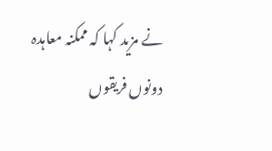نے مزید کہا کہ ممکنہ معاہدہ دونوں فریقوں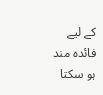کے لیے فائدہ مند ہو سکتا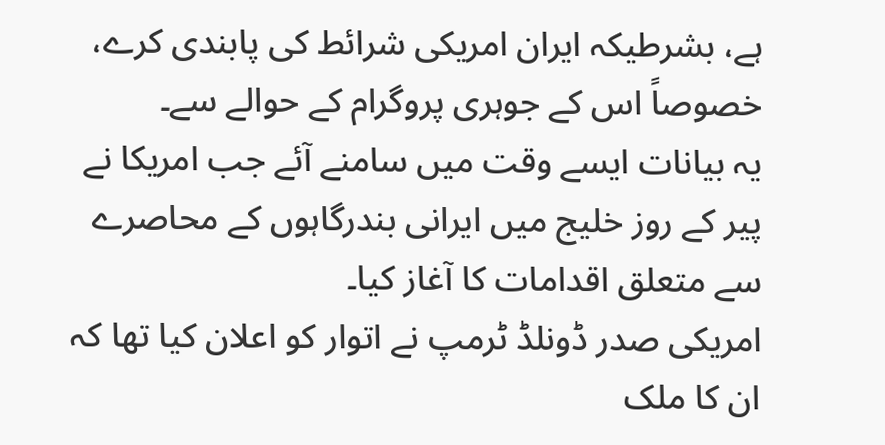ہے، بشرطیکہ ایران امریکی شرائط کی پابندی کرے، خصوصاً اس کے جوہری پروگرام کے حوالے سے۔
یہ بیانات ایسے وقت میں سامنے آئے جب امریکا نے پیر کے روز خلیج میں ایرانی بندرگاہوں کے محاصرے سے متعلق اقدامات کا آغاز کیا۔
امریکی صدر ڈونلڈ ٹرمپ نے اتوار کو اعلان کیا تھا کہ ان کا ملک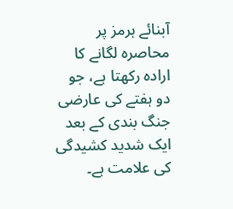آبنائے ہرمز پر محاصرہ لگانے کا ارادہ رکھتا ہے، جو دو ہفتے کی عارضی جنگ بندی کے بعد ایک شدید کشیدگی کی علامت ہے۔